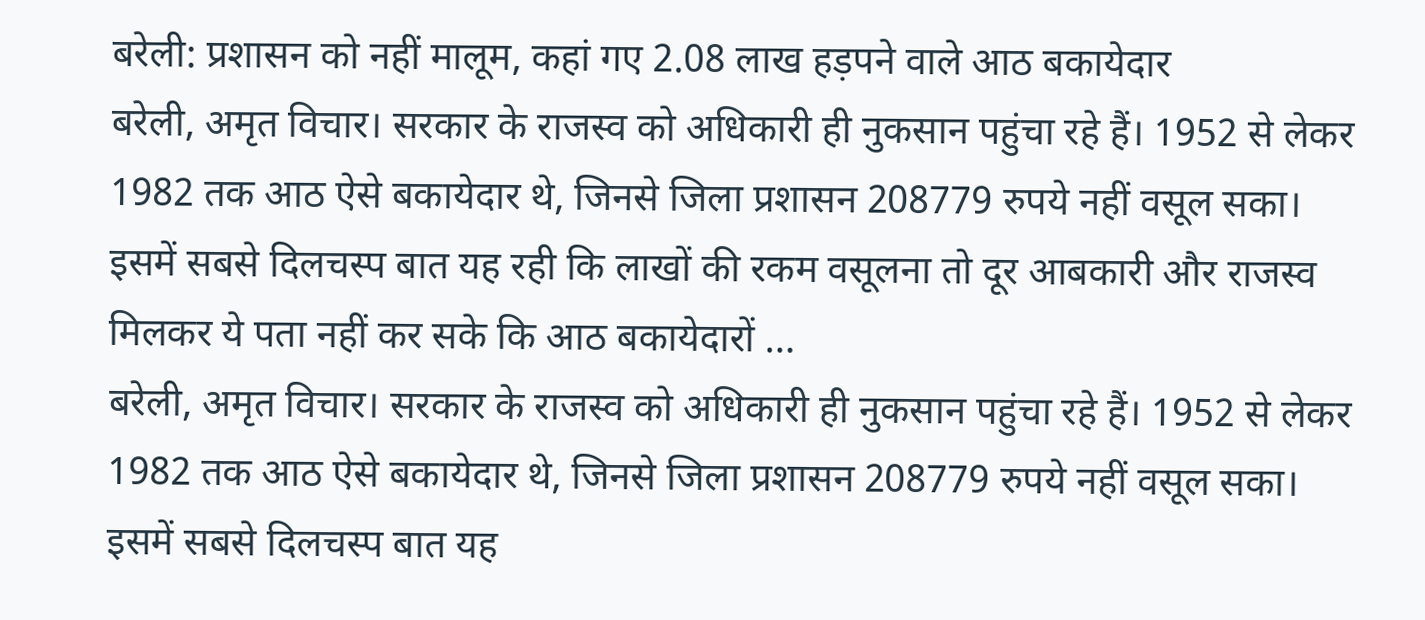बरेली: प्रशासन को नहीं मालूम, कहां गए 2.08 लाख हड़पने वाले आठ बकायेदार
बरेली, अमृत विचार। सरकार के राजस्व को अधिकारी ही नुकसान पहुंचा रहे हैं। 1952 से लेकर 1982 तक आठ ऐसे बकायेदार थे, जिनसे जिला प्रशासन 208779 रुपये नहीं वसूल सका। इसमें सबसे दिलचस्प बात यह रही कि लाखों की रकम वसूलना तो दूर आबकारी और राजस्व मिलकर ये पता नहीं कर सके कि आठ बकायेदारों …
बरेली, अमृत विचार। सरकार के राजस्व को अधिकारी ही नुकसान पहुंचा रहे हैं। 1952 से लेकर 1982 तक आठ ऐसे बकायेदार थे, जिनसे जिला प्रशासन 208779 रुपये नहीं वसूल सका। इसमें सबसे दिलचस्प बात यह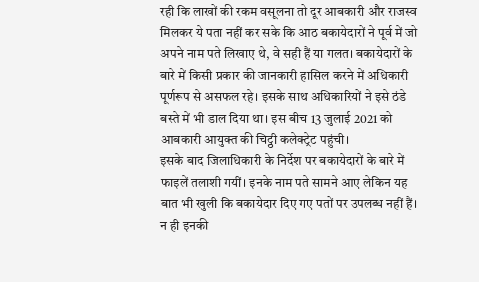रही कि लाखों की रकम वसूलना तो दूर आबकारी और राजस्व मिलकर ये पता नहीं कर सके कि आठ बकायेदारों ने पूर्व में जो अपने नाम पते लिखाए थे, वे सही हैं या गलत। बकायेदारों के बारे में किसी प्रकार की जानकारी हासिल करने में अधिकारी पूर्णरूप से असफल रहे। इसके साथ अधिकारियों ने इसे ठंडे बस्ते में भी डाल दिया था। इस बीच 13 जुलाई 2021 को आबकारी आयुक्त की चिट्ठी कलेक्ट्रेट पहुंची।
इसके बाद जिलाधिकारी के निर्देश पर बकायेदारों के बारे में फाइलें तलाशी गयीं। इनके नाम पते सामने आए लेकिन यह बात भी खुली कि बकायेदार दिए गए पतों पर उपलब्ध नहीं हैं। न ही इनकी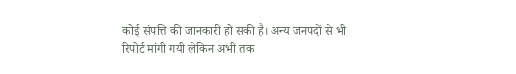कोई संपत्ति की जानकारी हो सकी है। अन्य जनपदों से भी रिपोर्ट मांगी गयी लेकिन अभी तक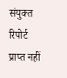संयुक्त रिपोर्ट प्राप्त नहीं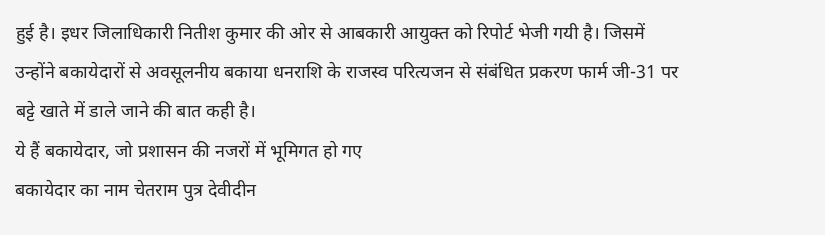हुई है। इधर जिलाधिकारी नितीश कुमार की ओर से आबकारी आयुक्त को रिपोर्ट भेजी गयी है। जिसमें उन्होंने बकायेदारों से अवसूलनीय बकाया धनराशि के राजस्व परित्यजन से संबंधित प्रकरण फार्म जी-31 पर बट्टे खाते में डाले जाने की बात कही है।
ये हैं बकायेदार, जो प्रशासन की नजरों में भूमिगत हो गए
बकायेदार का नाम चेतराम पुत्र देवीदीन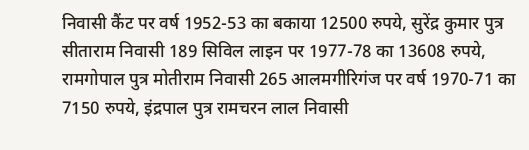निवासी कैंट पर वर्ष 1952-53 का बकाया 12500 रुपये, सुरेंद्र कुमार पुत्र सीताराम निवासी 189 सिविल लाइन पर 1977-78 का 13608 रुपये, रामगोपाल पुत्र मोतीराम निवासी 265 आलमगीरिगंज पर वर्ष 1970-71 का 7150 रुपये, इंद्रपाल पुत्र रामचरन लाल निवासी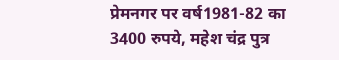प्रेमनगर पर वर्ष1981-82 का 3400 रुपये, महेश चंद्र पुत्र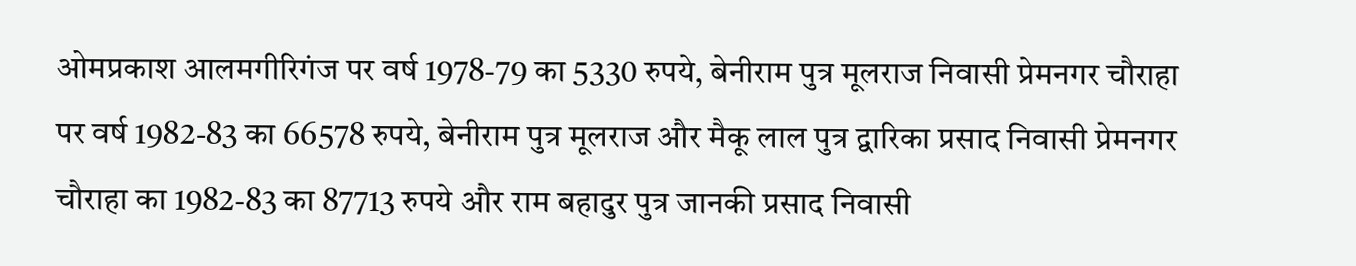ओमप्रकाश आलमगीरिगंज पर वर्ष 1978-79 का 5330 रुपये, बेनीराम पुत्र मूलराज निवासी प्रेमनगर चौराहा पर वर्ष 1982-83 का 66578 रुपये, बेनीराम पुत्र मूलराज और मैकू लाल पुत्र द्वारिका प्रसाद निवासी प्रेमनगर चौराहा का 1982-83 का 87713 रुपये और राम बहादुर पुत्र जानकी प्रसाद निवासी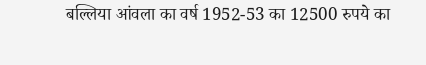बल्लिया आंवला का वर्ष 1952-53 का 12500 रुपये का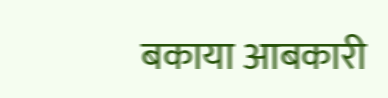बकाया आबकारी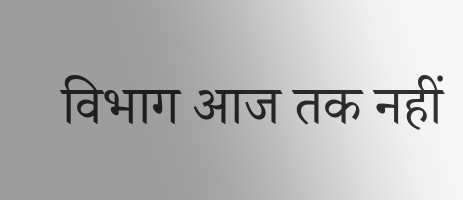विभाग आज तक नहीं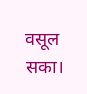वसूल सका।